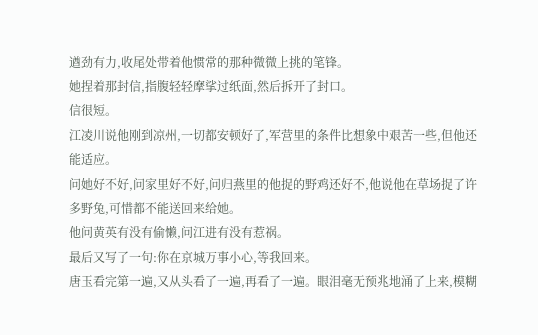遒劲有力,收尾处带着他惯常的那种微微上挑的笔锋。
她捏着那封信,指腹轻轻摩挲过纸面,然后拆开了封口。
信很短。
江凌川说他刚到凉州,一切都安顿好了,军营里的条件比想象中艰苦一些,但他还能适应。
问她好不好,问家里好不好,问归燕里的他捉的野鸡还好不,他说他在草场捉了许多野兔,可惜都不能送回来给她。
他问黄英有没有偷懒,问江进有没有惹祸。
最后又写了一句:你在京城万事小心,等我回来。
唐玉看完第一遍,又从头看了一遍,再看了一遍。眼泪毫无预兆地涌了上来,模糊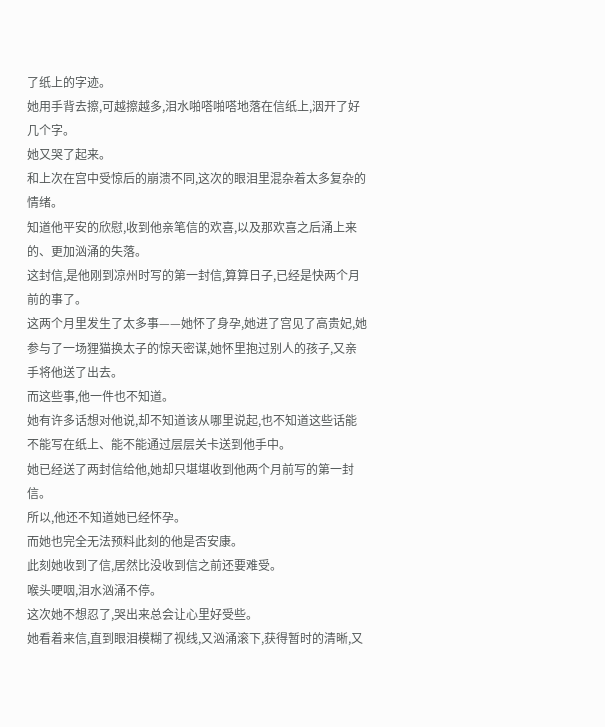了纸上的字迹。
她用手背去擦,可越擦越多,泪水啪嗒啪嗒地落在信纸上,洇开了好几个字。
她又哭了起来。
和上次在宫中受惊后的崩溃不同,这次的眼泪里混杂着太多复杂的情绪。
知道他平安的欣慰,收到他亲笔信的欢喜,以及那欢喜之后涌上来的、更加汹涌的失落。
这封信,是他刚到凉州时写的第一封信,算算日子,已经是快两个月前的事了。
这两个月里发生了太多事——她怀了身孕,她进了宫见了高贵妃,她参与了一场狸猫换太子的惊天密谋,她怀里抱过别人的孩子,又亲手将他送了出去。
而这些事,他一件也不知道。
她有许多话想对他说,却不知道该从哪里说起,也不知道这些话能不能写在纸上、能不能通过层层关卡送到他手中。
她已经送了两封信给他,她却只堪堪收到他两个月前写的第一封信。
所以,他还不知道她已经怀孕。
而她也完全无法预料此刻的他是否安康。
此刻她收到了信,居然比没收到信之前还要难受。
喉头哽咽,泪水汹涌不停。
这次她不想忍了,哭出来总会让心里好受些。
她看着来信,直到眼泪模糊了视线,又汹涌滚下,获得暂时的清晰,又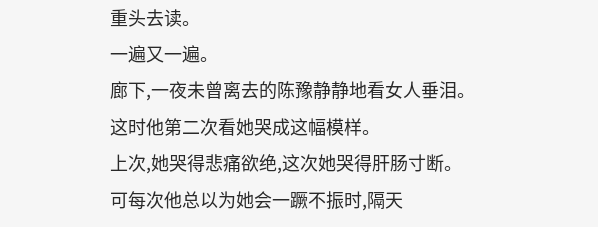重头去读。
一遍又一遍。
廊下,一夜未曾离去的陈豫静静地看女人垂泪。
这时他第二次看她哭成这幅模样。
上次,她哭得悲痛欲绝,这次她哭得肝肠寸断。
可每次他总以为她会一蹶不振时,隔天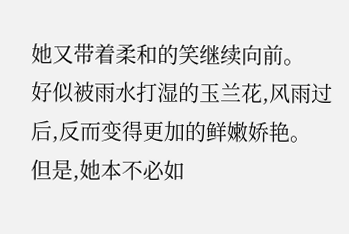她又带着柔和的笑继续向前。
好似被雨水打湿的玉兰花,风雨过后,反而变得更加的鲜嫩娇艳。
但是,她本不必如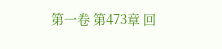第一卷 第473章 回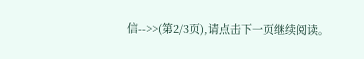信-->>(第2/3页),请点击下一页继续阅读。